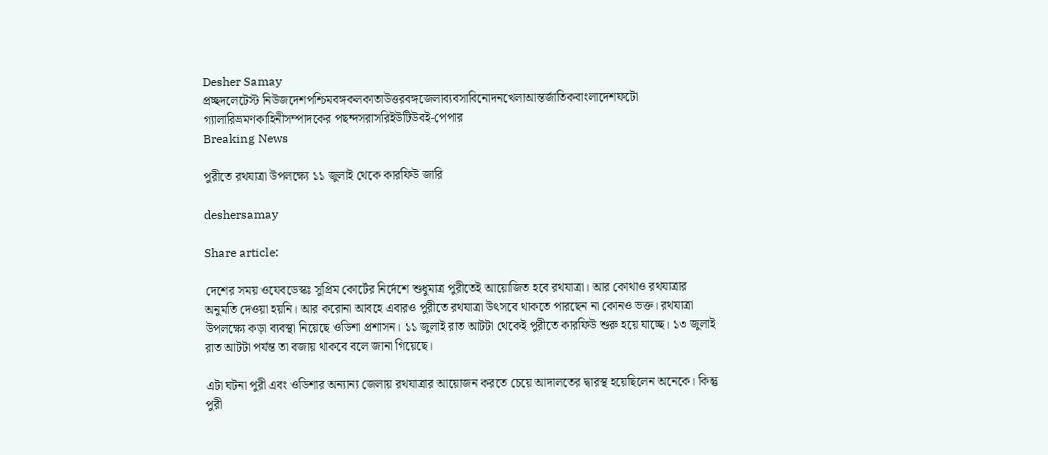Desher Samay
প্রচ্ছদলেটেস্ট নিউজদেশপশ্চিমবঙ্গকলকাতাউত্তরবঙ্গজেলাব্যবসাবিনোদনখেলাআন্তর্জাতিকবাংলাদেশফটো গ্যালারিভ্রমণকাহিনীসম্পাদকের পছন্দসরাসরিইউটিউবই-পেপার
Breaking News

পুরীতে রথযাত্রা উপলক্ষ্যে ১১ জুলাই থেকে কারফিউ জারি

deshersamay

Share article:

দেশের সময় ওযেবডেস্কঃ সুপ্রিম কোর্টের নির্দেশে শুধুমাত্র পুরীতেই আয়োজিত হবে রথযাত্রা। আর কোথাও রথযাত্রার অনুমতি দেওয়া হয়নি। আর করোনা আবহে এবারও পুরীতে রথযাত্রা উৎসবে থাকতে পারছেন না কোনও ভক্ত। রথযাত্রা উপলক্ষ্যে কড়া ব্যবস্থা নিয়েছে ওডিশা প্রশাসন। ১১ জুলাই রাত আটটা থেকেই পুরীতে কারফিউ শুরু হয়ে যাচ্ছে। ১৩ জুলাই রাত আটটা পর্যন্ত তা বজায় থাকবে বলে জানা গিয়েছে।

এটা ঘটনা পুরী এবং ওডিশার অন্যান্য জেলায় রথযাত্রার আয়োজন করতে চেয়ে আদালতের দ্বারস্থ হয়েছিলেন অনেকে। কিন্তু পুরী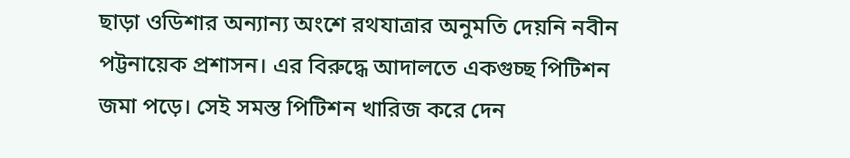ছাড়া ওডিশার অন্যান্য অংশে রথযাত্রার অনুমতি দেয়নি নবীন পট্টনায়েক প্রশাসন। এর বিরুদ্ধে আদালতে একগুচ্ছ পিটিশন জমা পড়ে। সেই সমস্ত পিটিশন খারিজ করে দেন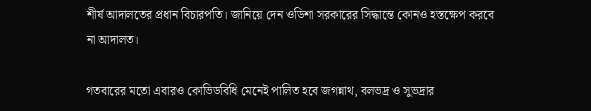শীর্ষ আদালতের প্রধান বিচারপতি। জানিয়ে দেন ওডিশা সরকারের সিদ্ধান্তে কোনও হস্তক্ষেপ করবে না আদালত।

গতবারের মতো এবারও কোভিডবিধি মেনেই পালিত হবে জগন্নাথ, বলভদ্র ও সুভদ্রার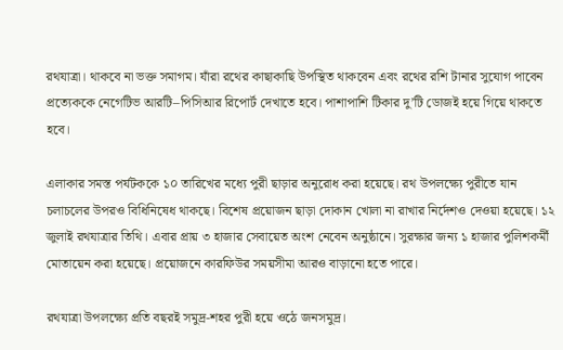রথযাত্রা। থাকবে না ভক্ত সমাগম। যাঁরা রথের কাছাকাছি উপস্থিত থাকবেন এবং রথের রশি টানার সুযোগ পাবেন প্রত্যেককে নেগেটিভ আরটি–পিসিআর রিপোর্ট দেখাতে হবে। পাশাপাশি টিকার দু’টি ডোজই হয়ে গিয়ে থাকতে হবে।

এলাকার সমস্ত পর্যটককে ১০ তারিখের মধ্যে পুরী ছাড়ার অনুরোধ করা হয়েছে। রথ উপলক্ষ্যে পুরীতে যান চলাচলের উপরও বিধিনিষেধ থাকছে। বিশেষ প্রয়োজন ছাড়া দোকান খোলা না রাখার নির্দেশও দেওয়া হয়েছে। ১২ জুলাই রথযাত্রার তিথি। এবার প্রায় ৩ হাজার সেবায়েত অংশ নেবেন অনুষ্ঠানে। সুরক্ষার জন্য ১ হাজার পুলিশকর্মী মোতায়েন করা হয়েছে। প্রয়োজনে কারফিউর সময়সীমা আরও বাড়ানো হতে পারে।

রথযাত্রা উপলক্ষ্যে প্রতি বছরই সমুদ্র-শহর পুরী হয়ে ওঠে জনসমুদ্র।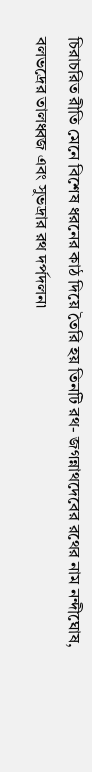চিরাচরিত রীতি মেনে বিশেষ ধরনের কাঠ দিয়ে তৈরি হয় তিনটি রথ- জগন্নাথদেবের রথের নাম নন্দীঘোষ, বলভদ্রের তালধ্বজ এবং সুভদ্রার রথ দর্পদলন৷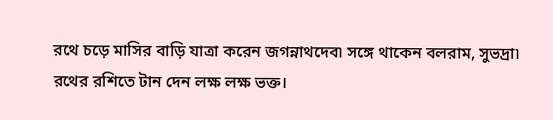রথে চড়ে মাসির বাড়ি যাত্রা করেন জগন্নাথদেব৷ সঙ্গে থাকেন বলরাম, সুভদ্রা৷ রথের রশিতে টান দেন লক্ষ লক্ষ ভক্ত।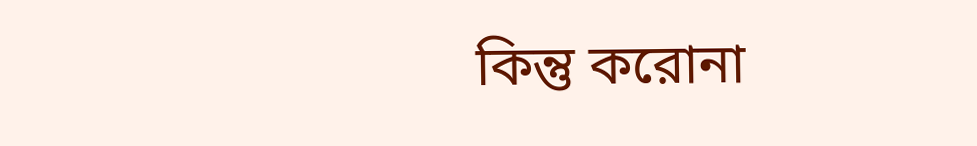কিন্তু করোনা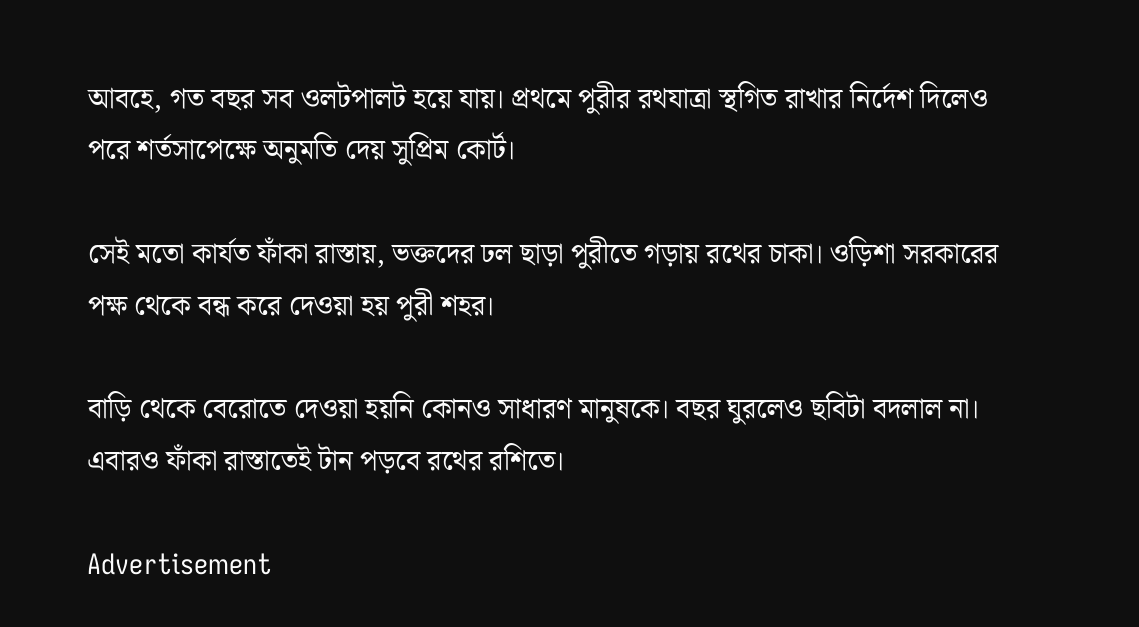আবহে, গত বছর সব ওলটপালট হয়ে যায়। প্রথমে পুরীর রথযাত্রা স্থগিত রাখার নির্দেশ দিলেও পরে শর্তসাপেক্ষে অনুমতি দেয় সুপ্রিম কোর্ট।

সেই মতো কার্যত ফাঁকা রাস্তায়, ভক্তদের ঢল ছাড়া পুরীতে গড়ায় রথের চাকা। ওড়িশা সরকারের পক্ষ থেকে বন্ধ করে দেওয়া হয় পুরী শহর।

বাড়ি থেকে বেরোতে দেওয়া হয়নি কোনও সাধারণ মানুষকে। বছর ঘুরলেও ছবিটা বদলাল না। এবারও ফাঁকা রাস্তাতেই টান পড়বে রথের রশিতে।

Advertisement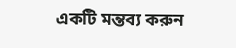একটি মন্তব্য করুন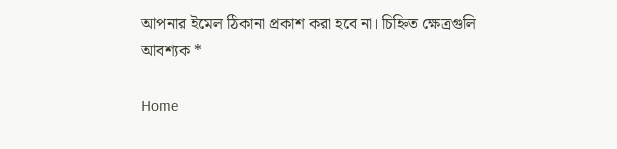আপনার ইমেল ঠিকানা প্রকাশ করা হবে না। চিহ্নিত ক্ষেত্রগুলি আবশ্যক *

Home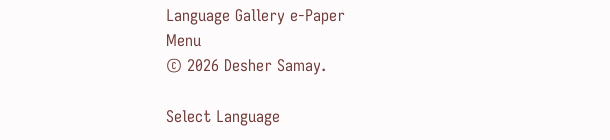Language Gallery e-Paper
Menu
© 2026 Desher Samay.

Select Language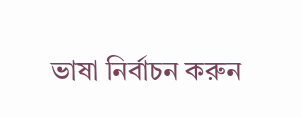ভাষা নির্বাচন করুন